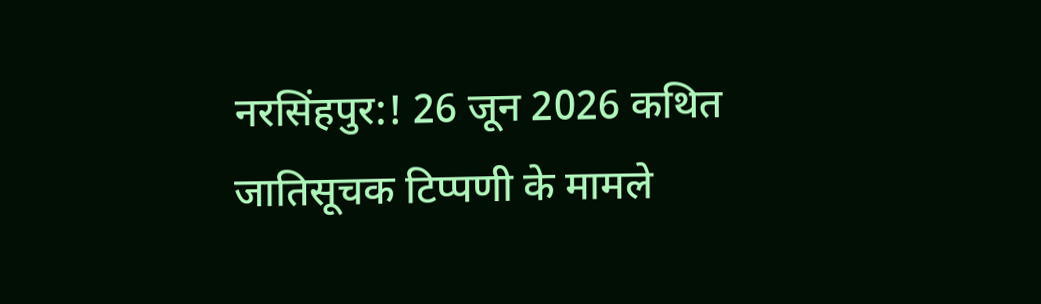नरसिंहपुर:! 26 जून 2026 कथित जातिसूचक टिप्पणी के मामले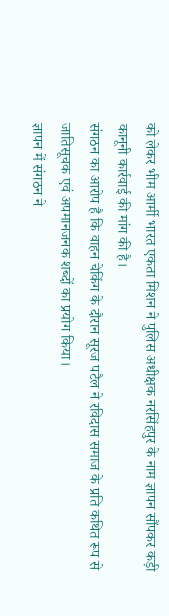को लेकर भीम आर्मी भारत एकता मिशन ने पुलिस अधीक्षक नरसिंहपुर के नाम ज्ञापन सौंपकर कड़ी कानूनी कार्रवाई की मांग की है।
संगठन का आरोप है कि वाहन चेकिंग के दौरान सूरज पटैल ने रविदास समाज के प्रति कथित रूप से जातिसूचक एवं अपमानजनक शब्दों का प्रयोग किया।
ज्ञापन में संगठन ने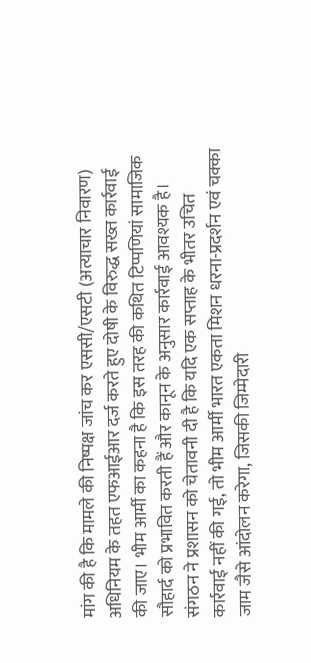मांग की है कि मामले की निष्पक्ष जांच कर एससी/एसटी (अत्याचार निवारण) अधिनियम के तहत एफआईआर दर्ज करते हुए दोषी के विरुद्ध सख्त कार्रवाई की जाए। भीम आर्मी का कहना है कि इस तरह की कथित टिप्पणियां सामाजिक सौहार्द को प्रभावित करती हैं और कानून के अनुसार कार्रवाई आवश्यक है।
संगठन ने प्रशासन को चेतावनी दी है कि यदि एक सप्ताह के भीतर उचित कार्रवाई नहीं की गई, तो भीम आर्मी भारत एकता मिशन धरना-प्रदर्शन एवं चक्का जाम जैसे आंदोलन करेगा, जिसकी जिम्मेदारी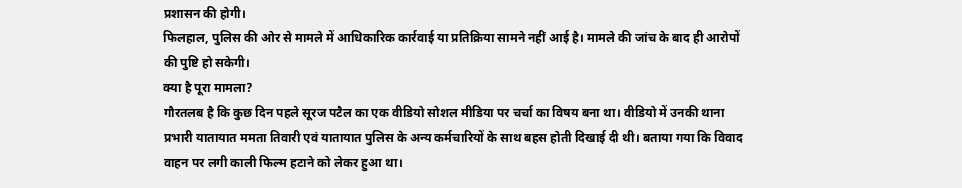प्रशासन की होगी।
फिलहाल, पुलिस की ओर से मामले में आधिकारिक कार्रवाई या प्रतिक्रिया सामने नहीं आई है। मामले की जांच के बाद ही आरोपों की पुष्टि हो सकेगी।
क्या है पूरा मामला?
गौरतलब है कि कुछ दिन पहले सूरज पटैल का एक वीडियो सोशल मीडिया पर चर्चा का विषय बना था। वीडियो में उनकी थाना प्रभारी यातायात ममता तिवारी एवं यातायात पुलिस के अन्य कर्मचारियों के साथ बहस होती दिखाई दी थी। बताया गया कि विवाद वाहन पर लगी काली फिल्म हटाने को लेकर हुआ था।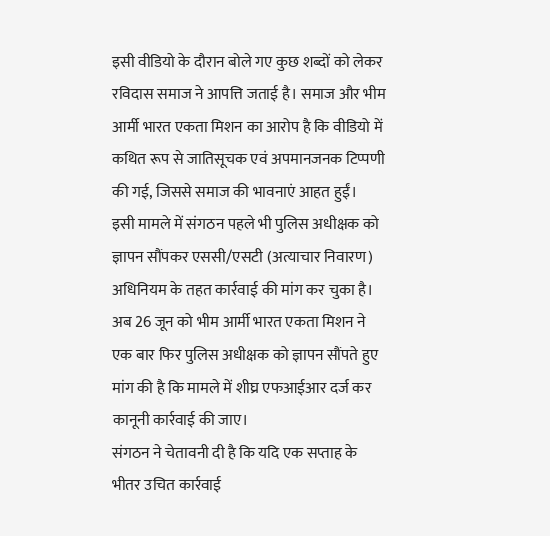इसी वीडियो के दौरान बोले गए कुछ शब्दों को लेकर रविदास समाज ने आपत्ति जताई है। समाज और भीम आर्मी भारत एकता मिशन का आरोप है कि वीडियो में कथित रूप से जातिसूचक एवं अपमानजनक टिप्पणी की गई, जिससे समाज की भावनाएं आहत हुईं।
इसी मामले में संगठन पहले भी पुलिस अधीक्षक को ज्ञापन सौंपकर एससी/एसटी (अत्याचार निवारण) अधिनियम के तहत कार्रवाई की मांग कर चुका है। अब 26 जून को भीम आर्मी भारत एकता मिशन ने एक बार फिर पुलिस अधीक्षक को ज्ञापन सौंपते हुए मांग की है कि मामले में शीघ्र एफआईआर दर्ज कर कानूनी कार्रवाई की जाए।
संगठन ने चेतावनी दी है कि यदि एक सप्ताह के भीतर उचित कार्रवाई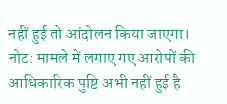नहीं हुई तो आंदोलन किया जाएगा।
नोट: मामले में लगाए गए आरोपों की आधिकारिक पुष्टि अभी नहीं हुई है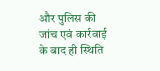और पुलिस की जांच एवं कार्रवाई के बाद ही स्थिति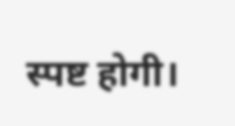स्पष्ट होगी।